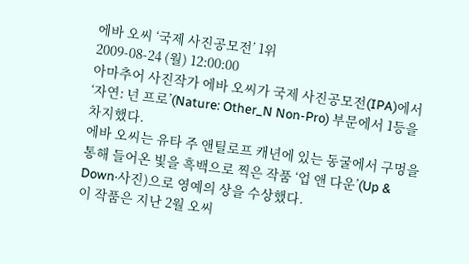에바 오씨 ‘국제 사진공모전’ 1위
2009-08-24 (월) 12:00:00
아마추어 사진작가 에바 오씨가 국제 사진공모전(IPA)에서 ‘자연: 넌 프로’(Nature: Other_N Non-Pro) 부문에서 1등을 차지했다.
에바 오씨는 유타 주 앤틸로프 캐년에 있는 동굴에서 구멍을 통해 들어온 빛을 흑백으로 찍은 작품 ‘업 앤 다운’(Up & Down·사진)으로 영예의 상을 수상했다.
이 작품은 지난 2월 오씨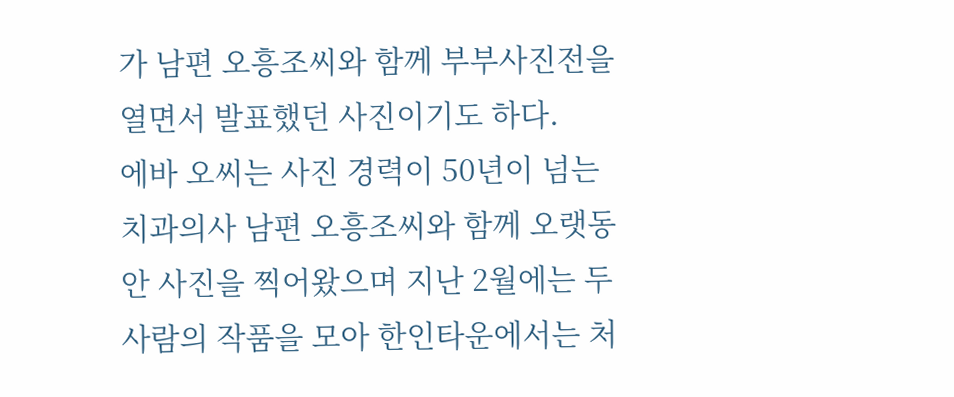가 남편 오흥조씨와 함께 부부사진전을 열면서 발표했던 사진이기도 하다.
에바 오씨는 사진 경력이 50년이 넘는 치과의사 남편 오흥조씨와 함께 오랫동안 사진을 찍어왔으며 지난 2월에는 두 사람의 작품을 모아 한인타운에서는 처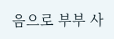음으로 부부 사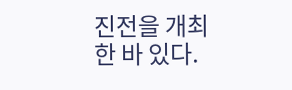진전을 개최한 바 있다.